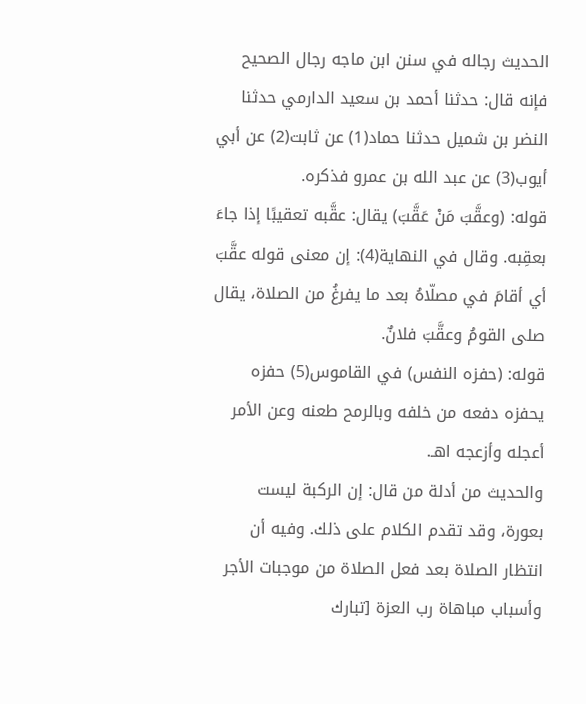الحديث رجاله في سنن ابن ماجه رجال الصحيح فإنه قال: حدثنا أحمد بن سعيد الدارمي حدثنا النضر بن شميل حدثنا حماد(1) عن ثابت(2) عن أبي أيوب(3) عن عبد الله بن عمرو فذكره.
قوله: (وعقَّبَ مَنْ عَقَّبَ) يقال: عقَّبه تعقيبًا إذا جاءَ بعقِبه. وقال في النهاية(4): إن معنى قوله عقَّبَ أي أقامَ في مصلّاهُ بعد ما يفرغُ من الصلاة، يقال صلى القومُ وعقَّبَ فلانٌ.
قوله: (حفزه النفس) في القاموس(5) حفزه يحفزه دفعه من خلفه وبالرمح طعنه وعن الأمر أعجله وأزعجه اهـ.
والحديث من أدلة من قال: إن الركبة ليست بعورة، وقد تقدم الكلام على ذلك. وفيه أن انتظار الصلاة بعد فعل الصلاة من موجبات الأجر وأسباب مباهاة رب العزة [تبارك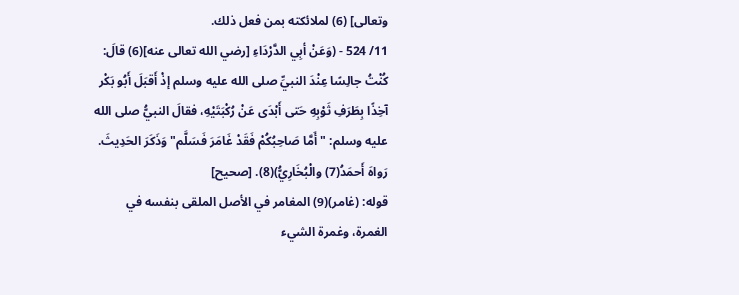وتعالى] (6) لملائكته بمن فعل ذلك.
11/ 524 - (وَعَنْ أبِي الدَّرْدَاءِ [رضي الله تعالى عنه](6) قالَ: كُنْتُ جالِسًا عِنْدَ النبيِّ صلى الله عليه وسلم إذْ أَقبَلَ أَبُو بَكْر آخِذًا بِطَرَفِ ثَوْبِهِ حَتى أَبْدَى عَنْ رُكْبَتَيْهِ، فقالَ النبيُّ صلى الله عليه وسلم: "أَمَّا صَاحِبُكُمْ فَقَدْ غَامَرَ فَسَلَّم" وَذَكَرَ الحَدِيثَ. رَواهَ أَحمَدُ(7) والْبُخَارِيُّ)(8). [صحيح]
قوله: (غامر)(9) المغامر في الأصل الملقى بنفسه في الغمرة، وغمرة الشيء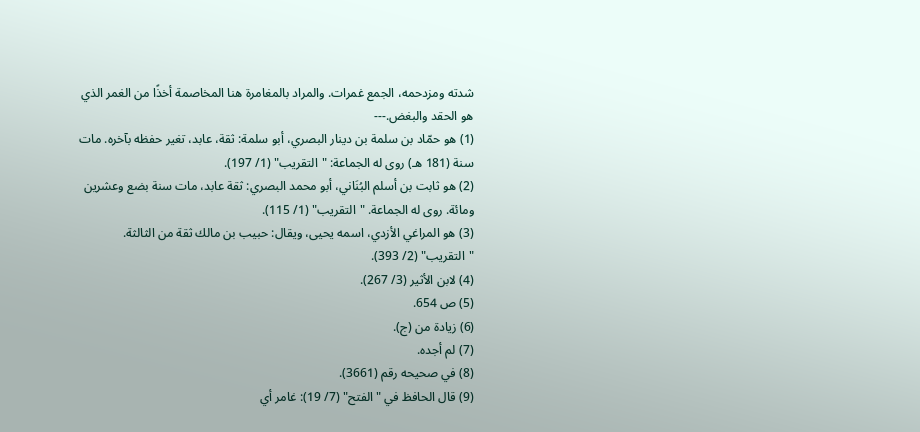شدته ومزدحمه، الجمع غمرات. والمراد بالمغامرة هنا المخاصمة أخذًا من الغمر الذي هو الحقد والبغض.---
(1) هو حمّاد بن سلمة بن دينار البصري، أبو سلمة: ثقة، عابد، تغير حفظه بآخره. مات سنة (181 هـ) روى له الجماعة: "التقريب" (1/ 197).
(2) هو ثابت بن أسلم البُنَاني، أبو محمد البصري: ثقة عابد، مات سنة بضع وعشرين ومائة. روى له الجماعة. "التقريب" (1/ 115).
(3) هو المراغي الأزدي، اسمه يحيى، ويقال: حبيب بن مالك ثقة من الثالثة. "التقريب" (2/ 393).
(4) لابن الأثير (3/ 267).
(5) ص 654.
(6) زيادة من (ج).
(7) لم أجده.
(8) في صحيحه رقم (3661).
(9) قال الحافظ في "الفتح" (7/ 19): غامر أي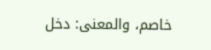خاصم، والمعنى: دخل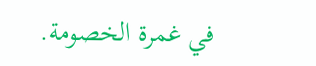في غمرة الخصومة.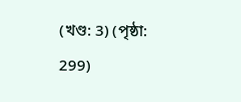(খণ্ড: 3) (পৃষ্ঠা: 299)